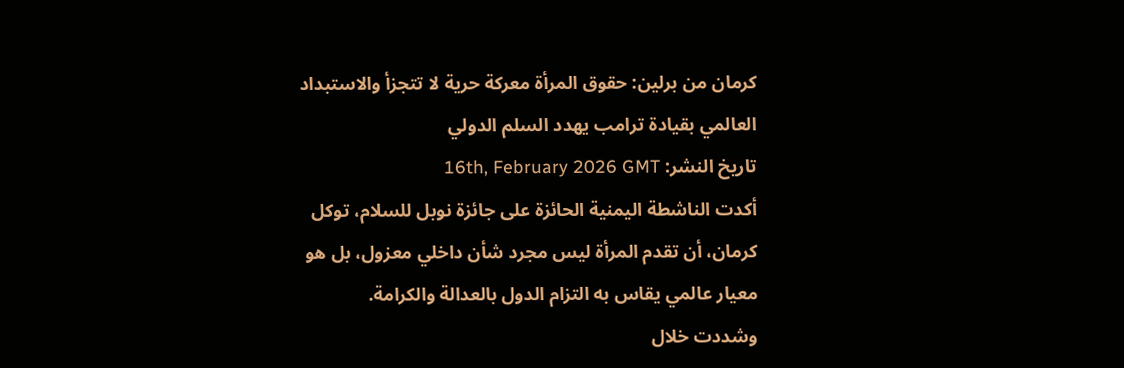كرمان من برلين: حقوق المرأة معركة حرية لا تتجزأ والاستبداد العالمي بقيادة ترامب يهدد السلم الدولي
تاريخ النشر: 16th, February 2026 GMT
أكدت الناشطة اليمنية الحائزة على جائزة نوبل للسلام، توكل كرمان، أن تقدم المرأة ليس مجرد شأن داخلي معزول، بل هو معيار عالمي يقاس به التزام الدول بالعدالة والكرامة.
وشددت خلال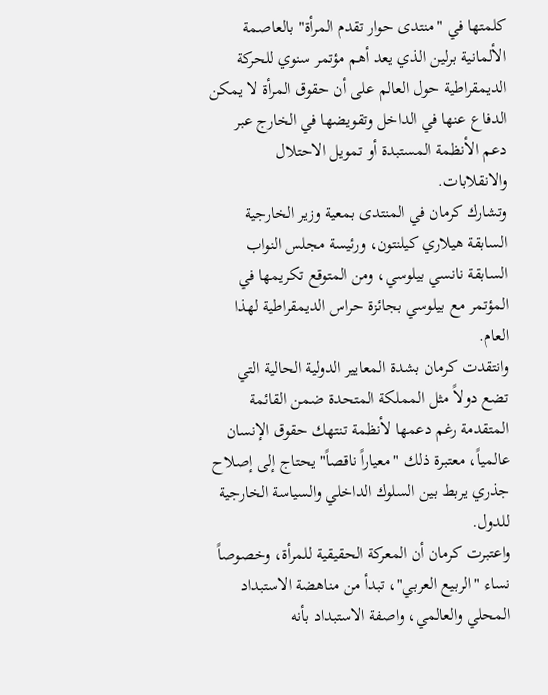كلمتها في "منتدى حوار تقدم المرأة" بالعاصمة الألمانية برلين الذي يعد أهم مؤتمر سنوي للحركة الديمقراطية حول العالم على أن حقوق المرأة لا يمكن الدفاع عنها في الداخل وتقويضها في الخارج عبر دعم الأنظمة المستبدة أو تمويل الاحتلال والانقلابات.
وتشارك كرمان في المنتدى بمعية وزير الخارجية السابقة هيلاري كيلنتون، ورئيسة مجلس النواب السابقة نانسي بيلوسي، ومن المتوقع تكريمها في المؤتمر مع بيلوسي بجائزة حراس الديمقراطية لهذا العام.
وانتقدت كرمان بشدة المعايير الدولية الحالية التي تضع دولاً مثل المملكة المتحدة ضمن القائمة المتقدمة رغم دعمها لأنظمة تنتهك حقوق الإنسان عالمياً، معتبرة ذلك "معياراً ناقصاً" يحتاج إلى إصلاح جذري يربط بين السلوك الداخلي والسياسة الخارجية للدول.
واعتبرت كرمان أن المعركة الحقيقية للمرأة، وخصوصاً نساء "الربيع العربي"، تبدأ من مناهضة الاستبداد المحلي والعالمي، واصفة الاستبداد بأنه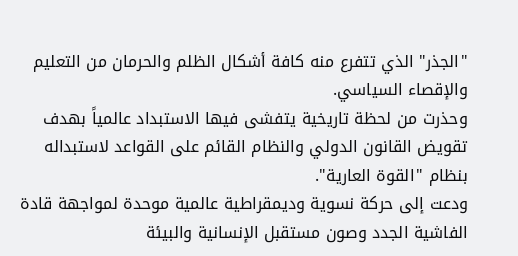"الجذر" الذي تتفرع منه كافة أشكال الظلم والحرمان من التعليم والإقصاء السياسي.
وحذرت من لحظة تاريخية يتفشى فيها الاستبداد عالمياً بهدف تقويض القانون الدولي والنظام القائم على القواعد لاستبداله بنظام "القوة العارية".
ودعت إلى حركة نسوية وديمقراطية عالمية موحدة لمواجهة قادة الفاشية الجدد وصون مستقبل الإنسانية والبيئة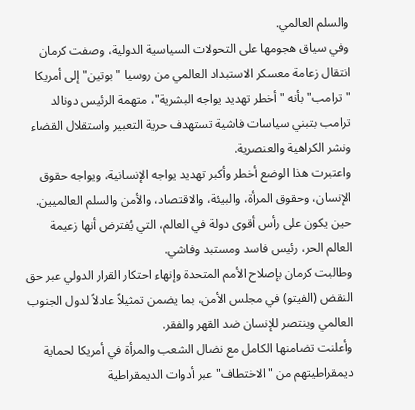والسلم العالمي.
وفي سياق هجومها على التحولات السياسية الدولية، وصفت كرمان انتقال زعامة معسكر الاستبداد العالمي من روسيا "بوتين" إلى أمريكا "ترامب" بأنه "أخطر تهديد يواجه البشرية"، متهمة الرئيس دونالد ترامب بتبني سياسات فاشية تستهدف حرية التعبير واستقلال القضاء ونشر الكراهية والعنصرية.
واعتبرت هذا الوضع أخطر وأكبر تهديد يواجه الإنسانية، ويواجه حقوق الإنسان، وحقوق المرأة، والبيئة، والاقتصاد، والأمن والسلم العالميين. حين يكون على رأس أقوى دولة في العالم، التي يُفترض أنها زعيمة العالم الحر، رئيس فاسد ومستبد وفاشي.
وطالبت كرمان بإصلاح الأمم المتحدة وإنهاء احتكار القرار الدولي عبر حق النقض (الفيتو) في مجلس الأمن، بما يضمن تمثيلاً عادلاً لدول الجنوب العالمي وينتصر للإنسان ضد القهر والفقر.
وأعلنت تضامنها الكامل مع نضال الشعب والمرأة في أمريكا لحماية ديمقراطيتهم من "الاختطاف" عبر أدوات الديمقراطية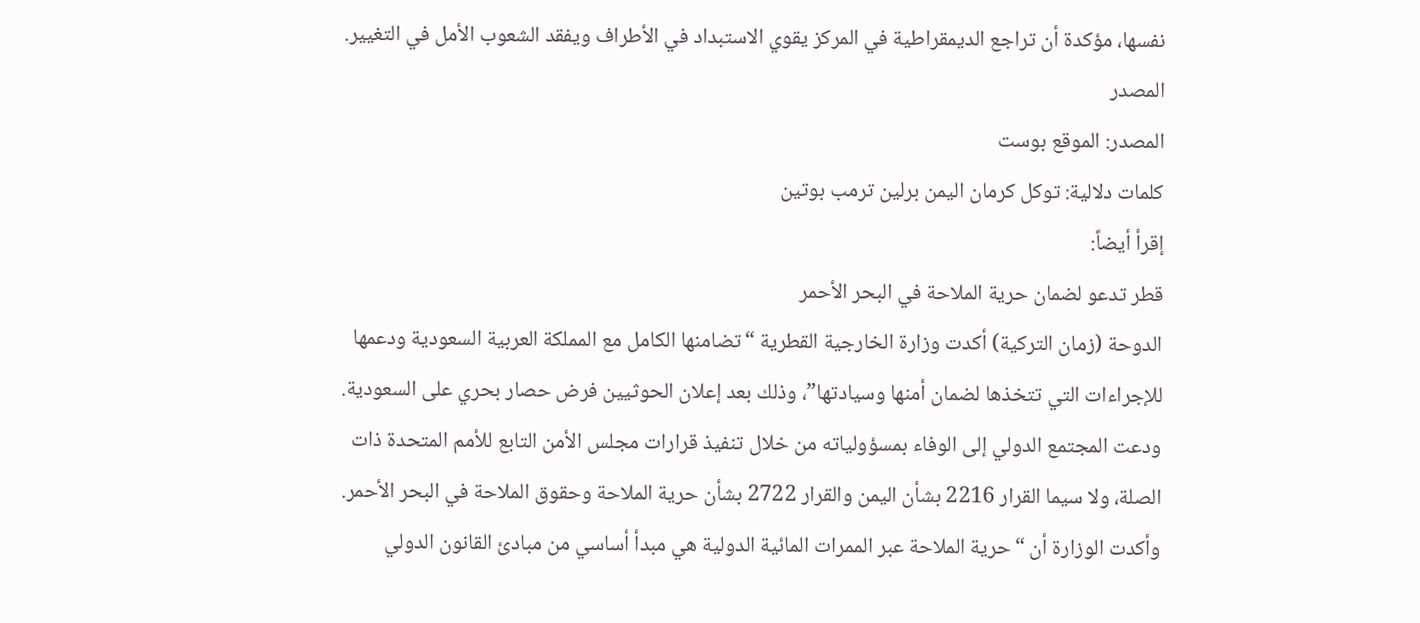نفسها، مؤكدة أن تراجع الديمقراطية في المركز يقوي الاستبداد في الأطراف ويفقد الشعوب الأمل في التغيير.
المصدر
المصدر: الموقع بوست
كلمات دلالية: توكل كرمان اليمن برلين ترمب بوتين
إقرأ أيضاً:
قطر تدعو لضمان حرية الملاحة في البحر الأحمر
الدوحة (زمان التركية) أكدت وزارة الخارجية القطرية “تضامنها الكامل مع المملكة العربية السعودية ودعمها للإجراءات التي تتخذها لضمان أمنها وسيادتها”، وذلك بعد إعلان الحوثيين فرض حصار بحري على السعودية.
ودعت المجتمع الدولي إلى الوفاء بمسؤولياته من خلال تنفيذ قرارات مجلس الأمن التابع للأمم المتحدة ذات الصلة، ولا سيما القرار 2216 بشأن اليمن والقرار 2722 بشأن حرية الملاحة وحقوق الملاحة في البحر الأحمر.
وأكدت الوزارة أن “حرية الملاحة عبر الممرات المائية الدولية هي مبدأ أساسي من مبادئ القانون الدولي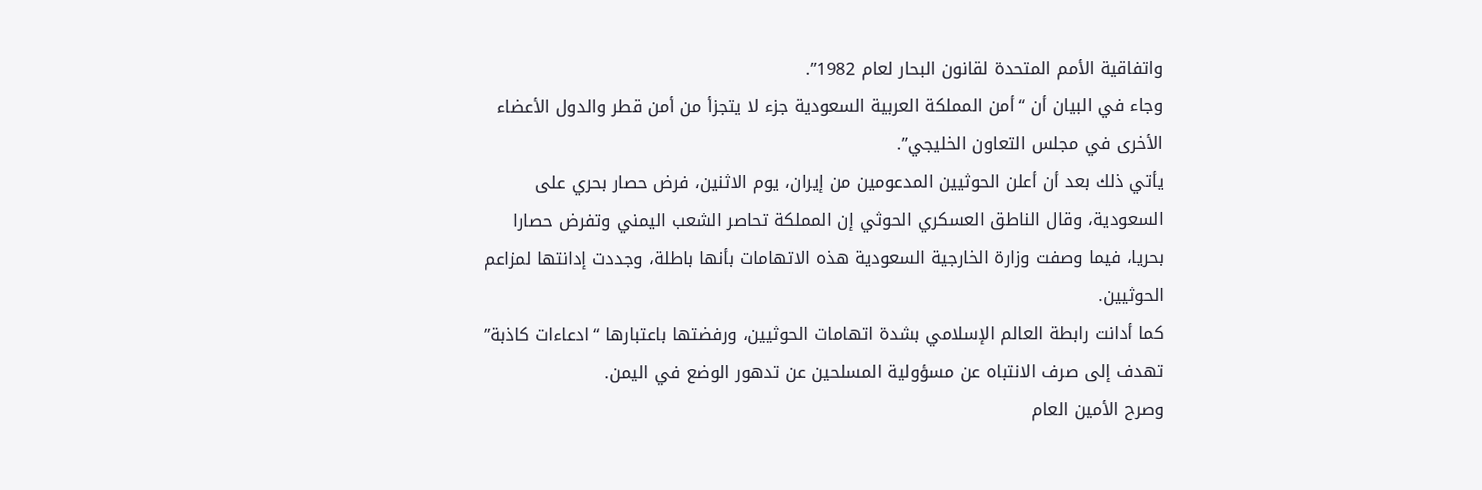واتفاقية الأمم المتحدة لقانون البحار لعام 1982”.
وجاء في البيان أن “أمن المملكة العربية السعودية جزء لا يتجزأ من أمن قطر والدول الأعضاء الأخرى في مجلس التعاون الخليجي”.
يأتي ذلك بعد أن أعلن الحوثيين المدعومين من إيران، يوم الاثنين، فرض حصار بحري على السعودية، وقال الناطق العسكري الحوثي إن المملكة تحاصر الشعب اليمني وتفرض حصارا بحريا، فيما وصفت وزارة الخارجية السعودية هذه الاتهامات بأنها باطلة، وجددت إدانتها لمزاعم الحوثيين.
كما أدانت رابطة العالم الإسلامي بشدة اتهامات الحوثيين، ورفضتها باعتبارها “ادعاءات كاذبة” تهدف إلى صرف الانتباه عن مسؤولية المسلحين عن تدهور الوضع في اليمن.
وصرح الأمين العام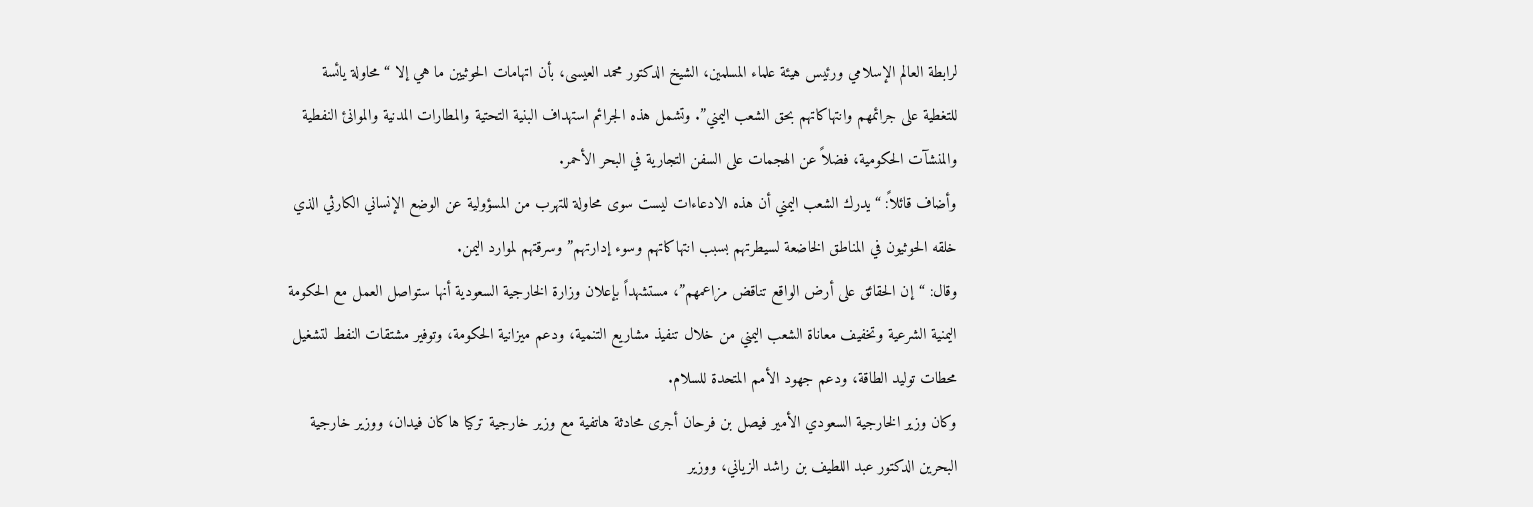لرابطة العالم الإسلامي ورئيس هيئة علماء المسلمين، الشيخ الدكتور محمد العيسى، بأن اتهامات الحوثيين ما هي إلا “محاولة يائسة للتغطية على جرائمهم وانتهاكاتهم بحق الشعب اليمني”. وتشمل هذه الجرائم استهداف البنية التحتية والمطارات المدنية والموانئ النفطية والمنشآت الحكومية، فضلاً عن الهجمات على السفن التجارية في البحر الأحمر.
وأضاف قائلاً: “يدرك الشعب اليمني أن هذه الادعاءات ليست سوى محاولة للتهرب من المسؤولية عن الوضع الإنساني الكارثي الذي خلقه الحوثيون في المناطق الخاضعة لسيطرتهم بسبب انتهاكاتهم وسوء إدارتهم” وسرقتهم لموارد اليمن.
وقال: “إن الحقائق على أرض الواقع تناقض مزاعمهم”، مستشهداً بإعلان وزارة الخارجية السعودية أنها ستواصل العمل مع الحكومة اليمنية الشرعية وتخفيف معاناة الشعب اليمني من خلال تنفيذ مشاريع التنمية، ودعم ميزانية الحكومة، وتوفير مشتقات النفط لتشغيل محطات توليد الطاقة، ودعم جهود الأمم المتحدة للسلام.
وكان وزير الخارجية السعودي الأمير فيصل بن فرحان أجرى محادثة هاتفية مع وزير خارجية تركيا هاكان فيدان، ووزير خارجية البحرين الدكتور عبد اللطيف بن راشد الزياني، ووزير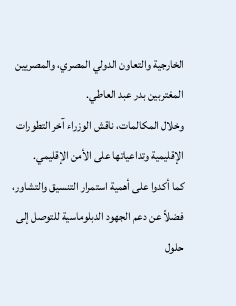الخارجية والتعاون الدولي المصري، والمصريين المغتربين بدر عبد العاطي.
وخلال المكالمات، ناقش الوزراء آخر التطورات الإقليمية وتداعياتها على الأمن الإقليمي.
كما أكدوا على أهمية استمرار التنسيق والتشاور، فضلاً عن دعم الجهود الدبلوماسية للتوصل إلى حلول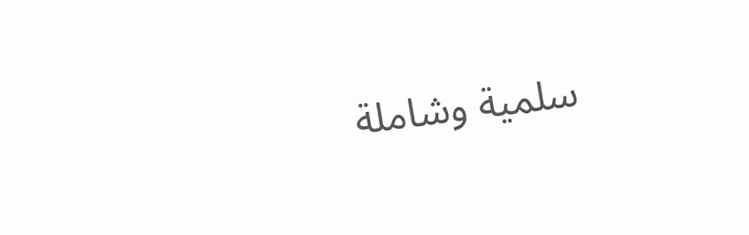سلمية وشاملة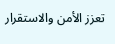تعزز الأمن والاستقرار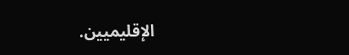الإقليميين.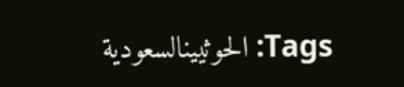Tags: الحوثيينالسعودية